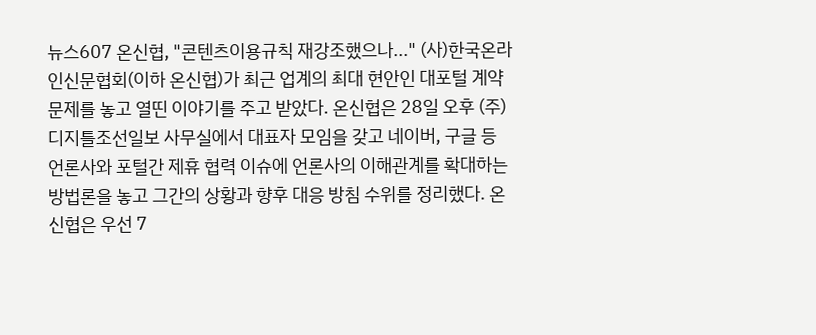뉴스607 온신협, "콘텐츠이용규칙 재강조했으나..." (사)한국온라인신문협회(이하 온신협)가 최근 업계의 최대 현안인 대포털 계약 문제를 놓고 열띤 이야기를 주고 받았다. 온신협은 28일 오후 (주)디지틀조선일보 사무실에서 대표자 모임을 갖고 네이버, 구글 등 언론사와 포털간 제휴 협력 이슈에 언론사의 이해관계를 확대하는 방법론을 놓고 그간의 상황과 향후 대응 방침 수위를 정리했다. 온신협은 우선 7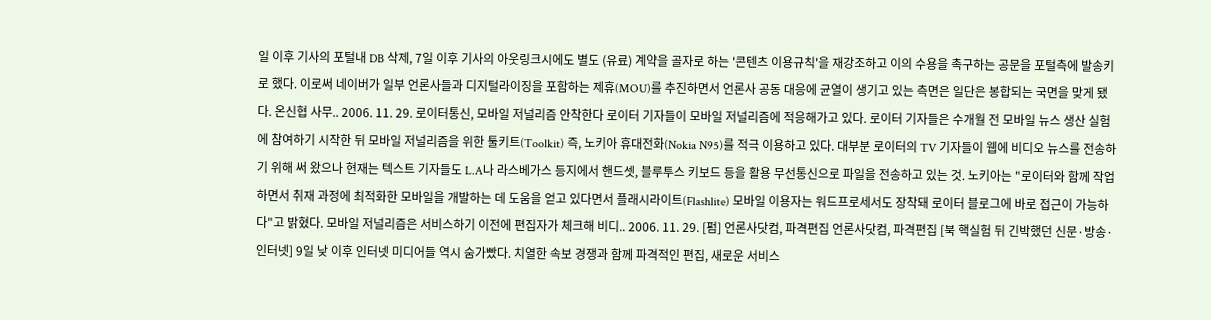일 이후 기사의 포털내 DB 삭제, 7일 이후 기사의 아웃링크시에도 별도 (유료) 계약을 골자로 하는 '콘텐츠 이용규칙'을 재강조하고 이의 수용을 촉구하는 공문을 포털측에 발송키로 했다. 이로써 네이버가 일부 언론사들과 디지털라이징을 포함하는 제휴(MOU)를 추진하면서 언론사 공동 대응에 균열이 생기고 있는 측면은 일단은 봉합되는 국면을 맞게 됐다. 온신협 사무.. 2006. 11. 29. 로이터통신, 모바일 저널리즘 안착한다 로이터 기자들이 모바일 저널리즘에 적응해가고 있다. 로이터 기자들은 수개월 전 모바일 뉴스 생산 실험에 참여하기 시작한 뒤 모바일 저널리즘을 위한 툴키트(Toolkit) 즉, 노키아 휴대전화(Nokia N95)를 적극 이용하고 있다. 대부분 로이터의 TV 기자들이 웹에 비디오 뉴스를 전송하기 위해 써 왔으나 현재는 텍스트 기자들도 L.A나 라스베가스 등지에서 핸드셋, 블루투스 키보드 등을 활용 무선통신으로 파일을 전송하고 있는 것. 노키아는 "로이터와 함께 작업하면서 취재 과정에 최적화한 모바일을 개발하는 데 도움을 얻고 있다면서 플래시라이트(Flashlite) 모바일 이용자는 워드프로세서도 장착돼 로이터 블로그에 바로 접근이 가능하다"고 밝혔다. 모바일 저널리즘은 서비스하기 이전에 편집자가 체크해 비디.. 2006. 11. 29. [펌] 언론사닷컴, 파격편집 언론사닷컴, 파격편집 [북 핵실험 뒤 긴박했던 신문·방송·인터넷] 9일 낮 이후 인터넷 미디어들 역시 숨가빴다. 치열한 속보 경쟁과 함께 파격적인 편집, 새로운 서비스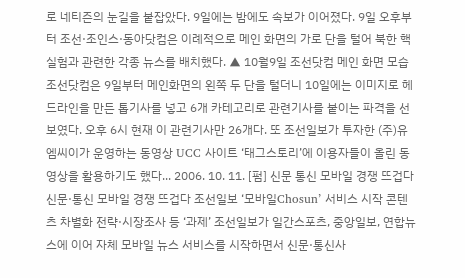로 네티즌의 눈길을 붙잡았다. 9일에는 밤에도 속보가 이어졌다. 9일 오후부터 조선·조인스·동아닷컴은 이례적으로 메인 화면의 가로 단을 털어 북한 핵실험과 관련한 각종 뉴스를 배치했다. ▲ 10월9일 조선닷컴 메인 화면 모습 조선닷컴은 9일부터 메인화면의 왼쪽 두 단을 털더니 10일에는 이미지로 헤드라인을 만든 톱기사를 넣고 6개 카테고리로 관련기사를 붙이는 파격을 선보였다. 오후 6시 현재 이 관련기사만 26개다. 또 조선일보가 투자한 (주)유엠씨이가 운영하는 동영상 UCC 사이트 ‘태그스토리’에 이용자들이 올린 동영상을 활용하기도 했다... 2006. 10. 11. [펌] 신문 통신 모바일 경쟁 뜨겁다 신문·통신 모바일 경쟁 뜨겁다 조선일보 ‘모바일Chosun’ 서비스 시작 콘텐츠 차별화 전략·시장조사 등 ‘과제’ 조선일보가 일간스포츠, 중앙일보, 연합뉴스에 이어 자체 모바일 뉴스 서비스를 시작하면서 신문·통신사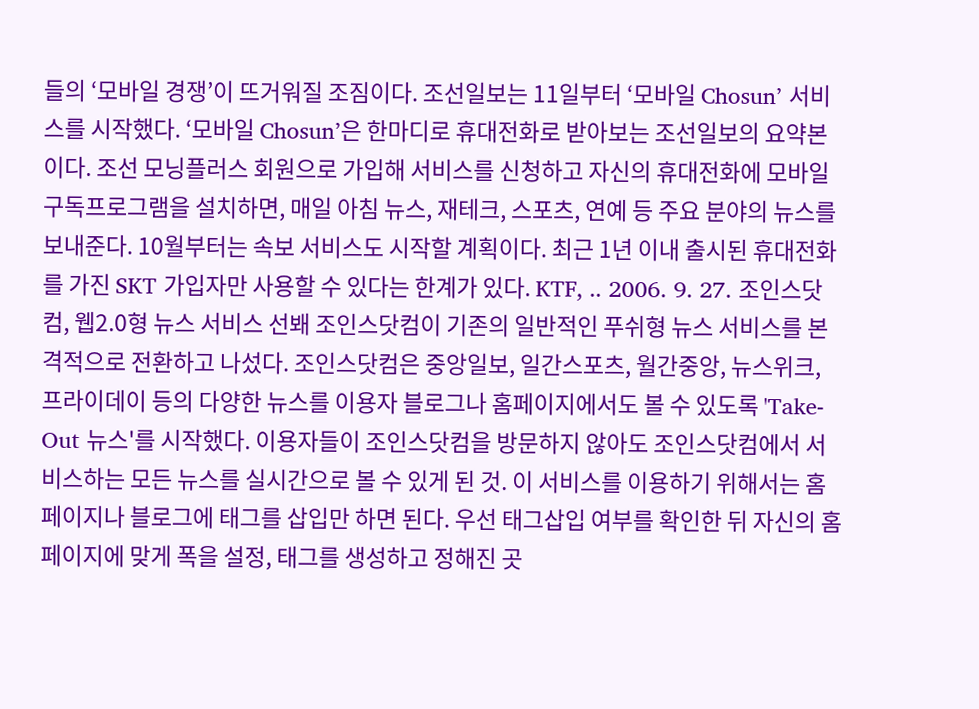들의 ‘모바일 경쟁’이 뜨거워질 조짐이다. 조선일보는 11일부터 ‘모바일 Chosun’ 서비스를 시작했다. ‘모바일 Chosun’은 한마디로 휴대전화로 받아보는 조선일보의 요약본이다. 조선 모닝플러스 회원으로 가입해 서비스를 신청하고 자신의 휴대전화에 모바일구독프로그램을 설치하면, 매일 아침 뉴스, 재테크, 스포츠, 연예 등 주요 분야의 뉴스를 보내준다. 10월부터는 속보 서비스도 시작할 계획이다. 최근 1년 이내 출시된 휴대전화를 가진 SKT 가입자만 사용할 수 있다는 한계가 있다. KTF, .. 2006. 9. 27. 조인스닷컴, 웹2.0형 뉴스 서비스 선봬 조인스닷컴이 기존의 일반적인 푸쉬형 뉴스 서비스를 본격적으로 전환하고 나섰다. 조인스닷컴은 중앙일보, 일간스포츠, 월간중앙, 뉴스위크, 프라이데이 등의 다양한 뉴스를 이용자 블로그나 홈페이지에서도 볼 수 있도록 'Take-Out 뉴스'를 시작했다. 이용자들이 조인스닷컴을 방문하지 않아도 조인스닷컴에서 서비스하는 모든 뉴스를 실시간으로 볼 수 있게 된 것. 이 서비스를 이용하기 위해서는 홈페이지나 블로그에 태그를 삽입만 하면 된다. 우선 태그삽입 여부를 확인한 뒤 자신의 홈페이지에 맞게 폭을 설정, 태그를 생성하고 정해진 곳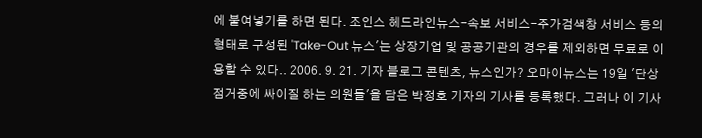에 붙여넣기를 하면 된다. 조인스 헤드라인뉴스-속보 서비스-주가검색창 서비스 등의 형태로 구성된 'Take-Out 뉴스'는 상장기업 및 공공기관의 경우를 제외하면 무료로 이용할 수 있다.. 2006. 9. 21. 기자 블로그 콘텐츠, 뉴스인가? 오마이뉴스는 19일 '단상점거중에 싸이질 하는 의원들'을 담은 박정호 기자의 기사를 등록했다. 그러나 이 기사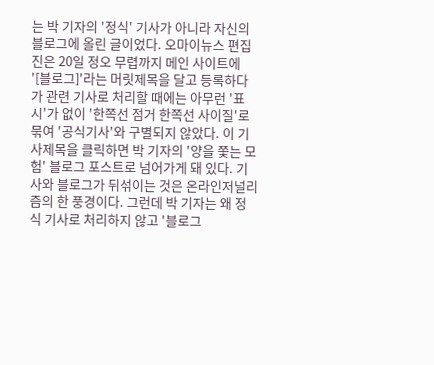는 박 기자의 '정식' 기사가 아니라 자신의 블로그에 올린 글이었다. 오마이뉴스 편집진은 20일 정오 무렵까지 메인 사이트에 '[블로그]'라는 머릿제목을 달고 등록하다가 관련 기사로 처리할 때에는 아무런 '표시'가 없이 '한쪽선 점거 한쪽선 사이질'로 묶여 '공식기사'와 구별되지 않았다. 이 기사제목을 클릭하면 박 기자의 '양을 쫓는 모험' 블로그 포스트로 넘어가게 돼 있다. 기사와 블로그가 뒤섞이는 것은 온라인저널리즘의 한 풍경이다. 그런데 박 기자는 왜 정식 기사로 처리하지 않고 '블로그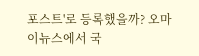포스트'로 등록했을까? 오마이뉴스에서 국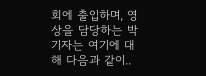회에 출입하며, 영상을 담당하는 박 기자는 여기에 대해 다음과 같이..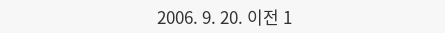2006. 9. 20. 이전 1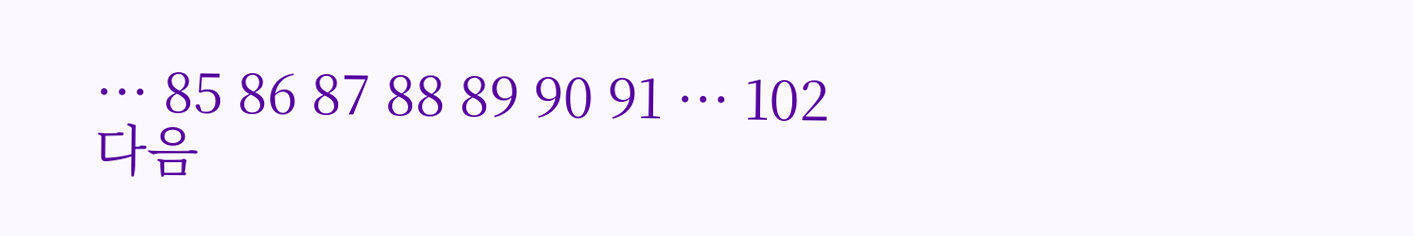··· 85 86 87 88 89 90 91 ··· 102 다음